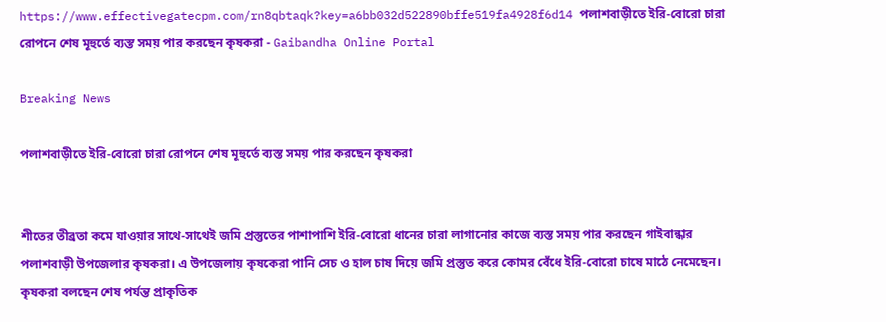https://www.effectivegatecpm.com/rn8qbtaqk?key=a6bb032d522890bffe519fa4928f6d14 পলাশবাড়ীতে ইরি-বোরো চারা রোপনে শেষ মূহুর্তে ব্যস্ত সময় পার করছেন কৃষকরা - Gaibandha Online Portal

Breaking News

পলাশবাড়ীতে ইরি-বোরো চারা রোপনে শেষ মূহুর্তে ব্যস্ত সময় পার করছেন কৃষকরা


শীতের তীব্রতা কমে যাওয়ার সাথে-সাথেই জমি প্রস্তুতের পাশাপাশি ইরি-বোরো ধানের চারা লাগানোর কাজে ব্যস্ত সময় পার করছেন গাইবান্ধার পলাশবাড়ী উপজেলার কৃষকরা। এ উপজেলায় কৃষকেরা পানি সেচ ও হাল চাষ দিয়ে জমি প্রস্তুত করে কোমর বেঁধে ইরি-বোরো চাষে মাঠে নেমেছেন। কৃষকরা বলছেন শেষ পর্যন্ত প্রাকৃতিক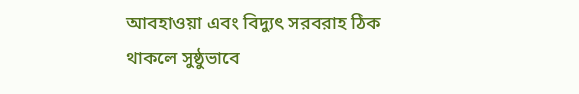আবহাওয়া এবং বিদ্যুৎ সরবরাহ ঠিক থাকলে সুষ্ঠুভাবে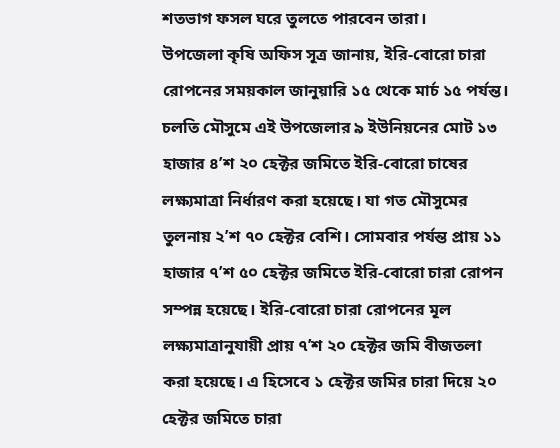শতভাগ ফসল ঘরে তুলতে পারবেন তারা।
উপজেলা কৃষি অফিস সূত্র জানায়, ইরি-বোরো চারা রোপনের সময়কাল জানুয়ারি ১৫ থেকে মার্চ ১৫ পর্যন্ত। চলতি মৌসুমে এই উপজেলার ৯ ইউনিয়নের মোট ১৩ হাজার ৪’শ ২০ হেক্টর জমিতে ইরি-বোরো চাষের লক্ষ্যমাত্রা নির্ধারণ করা হয়েছে। যা গত মৌসুমের তুলনায় ২’শ ৭০ হেক্টর বেশি। সোমবার পর্যন্ত প্রায় ১১ হাজার ৭’শ ৫০ হেক্টর জমিতে ইরি-বোরো চারা রোপন সম্পন্ন হয়েছে। ইরি-বোরো চারা রোপনের মূল লক্ষ্যমাত্রানুযায়ী প্রায় ৭’শ ২০ হেক্টর জমি বীজতলা করা হয়েছে। এ হিসেবে ১ হেক্টর জমির চারা দিয়ে ২০ হেক্টর জমিতে চারা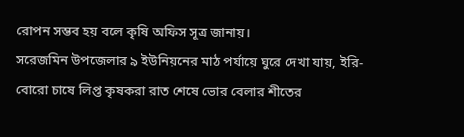রোপন সম্ভব হয় বলে কৃষি অফিস সূত্র জানায়।
সরেজমিন উপজেলার ৯ ইউনিয়নের মাঠ পর্যায়ে ঘুরে দেখা যায়, ইরি-বোরো চাষে লিপ্ত কৃষকরা রাত শেষে ভোর বেলার শীতের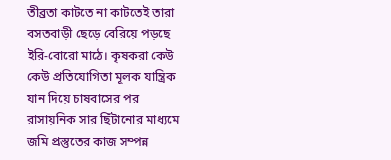তীব্রতা কাটতে না কাটতেই তারা বসতবাড়ী ছেড়ে বেরিয়ে পড়ছে ইরি-বোরো মাঠে। কৃষকরা কেউ কেউ প্রতিযোগিতা মূলক যান্ত্রিক যান দিয়ে চাষবাসের পর রাসায়নিক সার ছিঁটানোর মাধ্যমে জমি প্রস্তুতের কাজ সম্পন্ন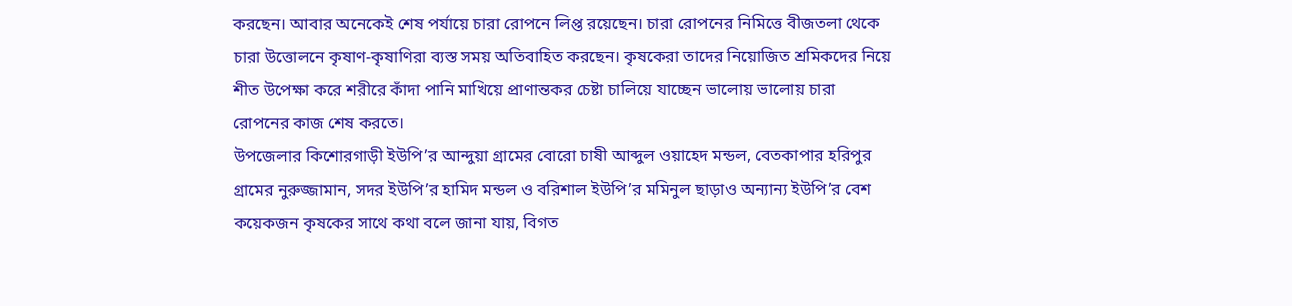করছেন। আবার অনেকেই শেষ পর্যায়ে চারা রোপনে লিপ্ত রয়েছেন। চারা রোপনের নিমিত্তে বীজতলা থেকে চারা উত্তোলনে কৃষাণ-কৃষাণিরা ব্যস্ত সময় অতিবাহিত করছেন। কৃষকেরা তাদের নিয়োজিত শ্রমিকদের নিয়ে শীত উপেক্ষা করে শরীরে কাঁদা পানি মাখিয়ে প্রাণান্তকর চেষ্টা চালিয়ে যাচ্ছেন ভালোয় ভালোয় চারা রোপনের কাজ শেষ করতে।
উপজেলার কিশোরগাড়ী ইউপি’র আন্দুয়া গ্রামের বোরো চাষী আব্দুল ওয়াহেদ মন্ডল, বেতকাপার হরিপুর গ্রামের নুরুজ্জামান, সদর ইউপি’র হামিদ মন্ডল ও বরিশাল ইউপি’র মমিনুল ছাড়াও অন্যান্য ইউপি’র বেশ কয়েকজন কৃষকের সাথে কথা বলে জানা যায়, বিগত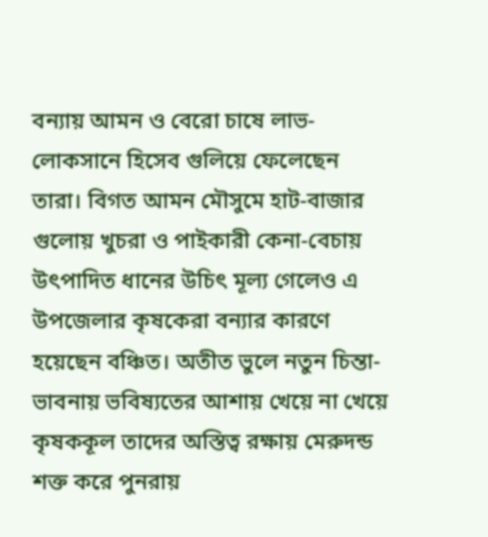বন্যায় আমন ও বেরো চাষে লাভ-লোকসানে হিসেব গুলিয়ে ফেলেছেন তারা। বিগত আমন মৌসুমে হাট-বাজার গুলোয় খুচরা ও পাইকারী কেনা-বেচায় উৎপাদিত ধানের উচিৎ মূল্য গেলেও এ উপজেলার কৃষকেরা বন্যার কারণে হয়েছেন বঞ্চিত। অতীত ভুলে নতুন চিন্তা-ভাবনায় ভবিষ্যতের আশায় খেয়ে না খেয়ে কৃষককূল তাদের অস্তিত্ব রক্ষায় মেরুদন্ড শক্ত করে পুনরায়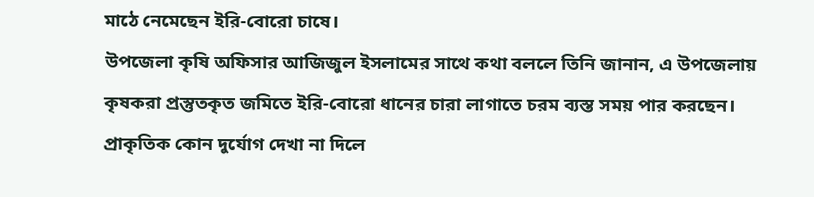মাঠে নেমেছেন ইরি-বোরো চাষে।
উপজেলা কৃষি অফিসার আজিজুল ইসলামের সাথে কথা বললে তিনি জানান, এ উপজেলায় কৃষকরা প্রস্তুতকৃত জমিতে ইরি-বোরো ধানের চারা লাগাতে চরম ব্যস্ত সময় পার করছেন। প্রাকৃতিক কোন দুর্যোগ দেখা না দিলে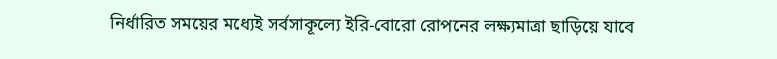নির্ধারিত সময়ের মধ্যেই সর্বসাকূল্যে ইরি-বোরো রোপনের লক্ষ্যমাত্রা ছাড়িয়ে যাবে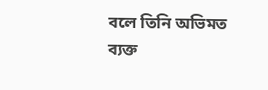বলে তিনি অভিমত ব্যক্ত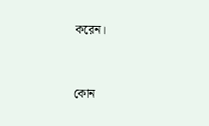করেন।


কোন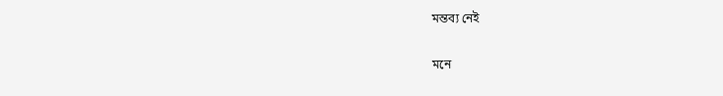মন্তব্য নেই

মনে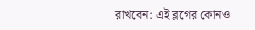রাখবেন: এই ব্লগের কোনও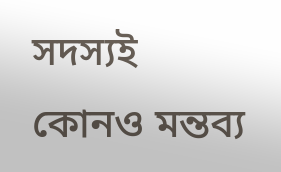সদস্যই কোনও মন্তব্য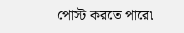পোস্ট করতে পারে৷